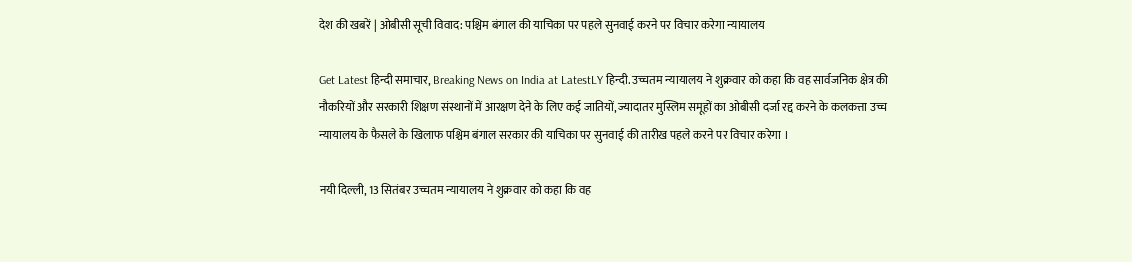देश की खबरें | ओबीसी सूची विवाद: पश्चिम बंगाल की याचिका पर पहले सुनवाई करने पर विचार करेगा न्यायालय

Get Latest हिन्दी समाचार, Breaking News on India at LatestLY हिन्दी. उच्चतम न्यायालय ने शुक्रवार को कहा कि वह सार्वजनिक क्षेत्र की नौकरियों और सरकारी शिक्षण संस्थानों में आरक्षण देने के लिए कई जातियों, ज्यादातर मुस्लिम समूहों का ओबीसी दर्जा रद्द करने के कलकत्ता उच्च न्यायालय के फैसले के खिलाफ पश्चिम बंगाल सरकार की याचिका पर सुनवाई की तारीख पहले करने पर विचार करेगा ।

नयी दिल्ली, 13 सितंबर उच्चतम न्यायालय ने शुक्रवार को कहा कि वह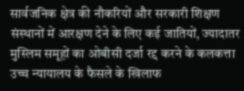सार्वजनिक क्षेत्र की नौकरियों और सरकारी शिक्षण संस्थानों में आरक्षण देने के लिए कई जातियों, ज्यादातर मुस्लिम समूहों का ओबीसी दर्जा रद्द करने के कलकत्ता उच्च न्यायालय के फैसले के खिलाफ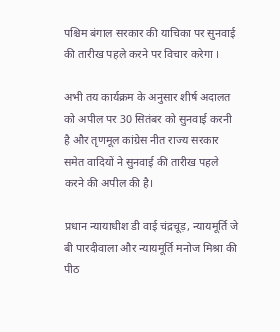पश्चिम बंगाल सरकार की याचिका पर सुनवाई की तारीख पहले करने पर विचार करेगा ।

अभी तय कार्यक्रम के अनुसार शीर्ष अदालत को अपील पर 30 सितंबर को सुनवाई करनी है और तृणमूल कांग्रेस नीत राज्य सरकार समेत वादियों ने सुनवाई की तारीख पहले करने की अपील की है।

प्रधान न्यायाधीश डी वाई चंद्रचूड़, न्यायमूर्ति जे बी पारदीवाला और न्यायमूर्ति मनोज मिश्रा की पीठ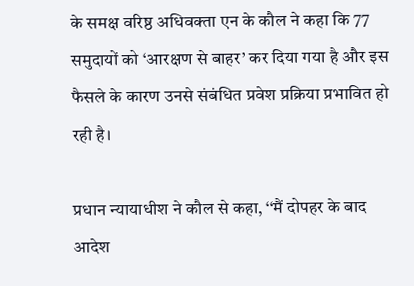के समक्ष वरिष्ठ अधिवक्ता एन के कौल ने कहा कि 77 समुदायों को ‘आरक्षण से बाहर’ कर दिया गया है और इस फैसले के कारण उनसे संबंधित प्रवेश प्रक्रिया प्रभावित हो रही है।

प्रधान न्यायाधीश ने कौल से कहा, ‘‘मैं दोपहर के बाद आदेश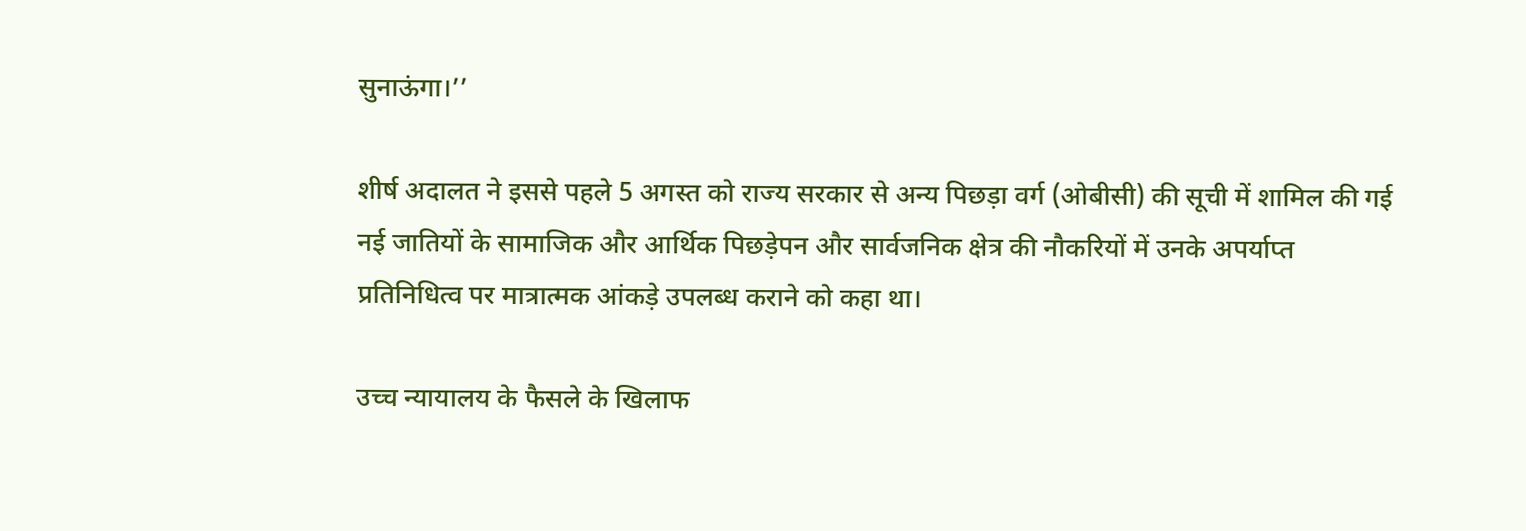सुनाऊंगा।’’

शीर्ष अदालत ने इससे पहले 5 अगस्त को राज्य सरकार से अन्य पिछड़ा वर्ग (ओबीसी) की सूची में शामिल की गई नई जातियों के सामाजिक और आर्थिक पिछड़ेपन और सार्वजनिक क्षेत्र की नौकरियों में उनके अपर्याप्त प्रतिनिधित्व पर मात्रात्मक आंकड़े उपलब्ध कराने को कहा था।

उच्च न्यायालय के फैसले के खिलाफ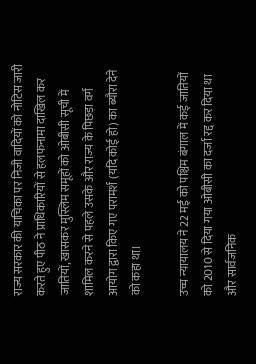राज्य सरकार की याचिका पर निजी वादियों को नोटिस जारी करते हुए पीठ ने प्राधिकारियों से हलफनामा दाखिल कर जातियों, खासकर मुस्लिम समूहों को ओबीसी सूची में शामिल करने से पहले उसके और राज्य के पिछड़ा वर्ग आयोग द्वारा किए गए परामर्श (यदि कोई हो) का ब्यौरा देने को कहा था।

उच्च न्यायालय ने 22 मई को पश्चिम बंगाल में कई जातियों को 2010 से दिया गया ओबीसी का दर्जा रद्द कर दिया था और सार्वजनिक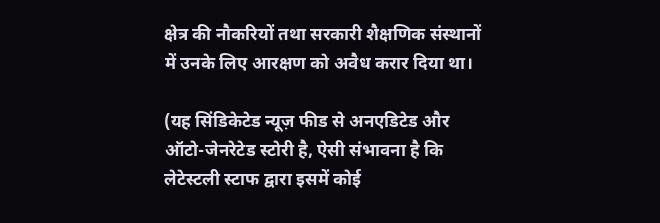क्षेत्र की नौकरियों तथा सरकारी शैक्षणिक संस्थानों में उनके लिए आरक्षण को अवैध करार दिया था।

(यह सिंडिकेटेड न्यूज़ फीड से अनएडिटेड और ऑटो-जेनरेटेड स्टोरी है, ऐसी संभावना है कि लेटेस्टली स्टाफ द्वारा इसमें कोई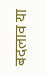बदलाव या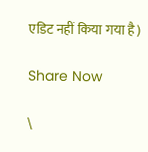एडिट नहीं किया गया है)

Share Now

\